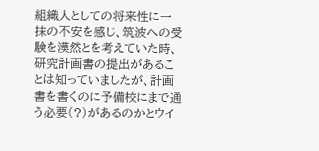組織人としての将来性に一抹の不安を感じ、筑波への受験を漠然とを考えていた時、研究計画書の提出があることは知っていましたが、計画書を書くのに予備校にまで通う必要(?)があるのかとウイ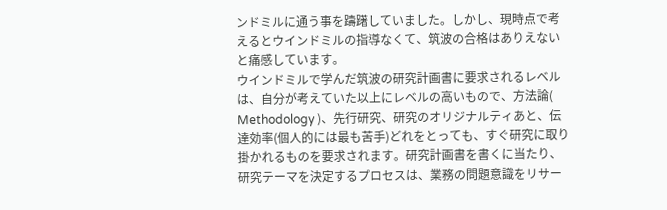ンドミルに通う事を躊躇していました。しかし、現時点で考えるとウインドミルの指導なくて、筑波の合格はありえないと痛感しています。
ウインドミルで学んだ筑波の研究計画書に要求されるレベルは、自分が考えていた以上にレベルの高いもので、方法論( Methodology )、先行研究、研究のオリジナルティあと、伝達効率(個人的には最も苦手)どれをとっても、すぐ研究に取り掛かれるものを要求されます。研究計画書を書くに当たり、研究テーマを決定するプロセスは、業務の問題意識をリサー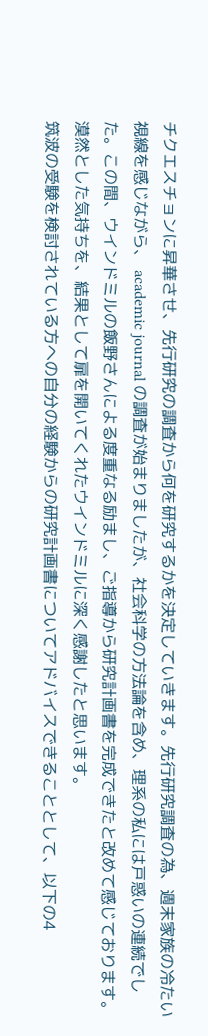チクエスチョンに昇華させ、先行研究の調査から何を研究するかを決定していきます。先行研究調査の為、週末家族の冷たい視線を感じながら、 academic journal の調査が始まりましたが、社会科学の方法論を含め、理系の私には戸惑いの連続でした。この間、ウインドミルの飯野さんによる度重なる励まし、ご指導から研究計画書を完成できたと改めて感じております。漠然とした気持ちを、結果として扉を開いてくれたウインドミルに深く感謝したと思います。
筑波の受験を検討されている方への自分の経験からの研究計画書についてアドバイスできることとして、以下の4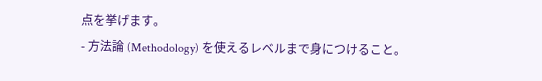点を挙げます。
- 方法論 (Methodology) を使えるレベルまで身につけること。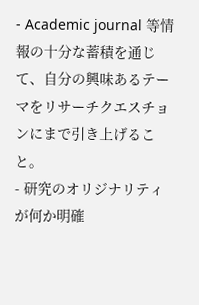- Academic journal 等情報の十分な蓄積を通じて、自分の興味あるテーマをリサーチクエスチョンにまで引き上げること。
- 研究のオリジナリティが何か明確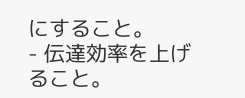にすること。
- 伝達効率を上げること。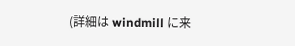(詳細は windmill に来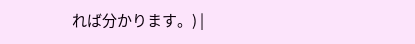れば分かります。) |